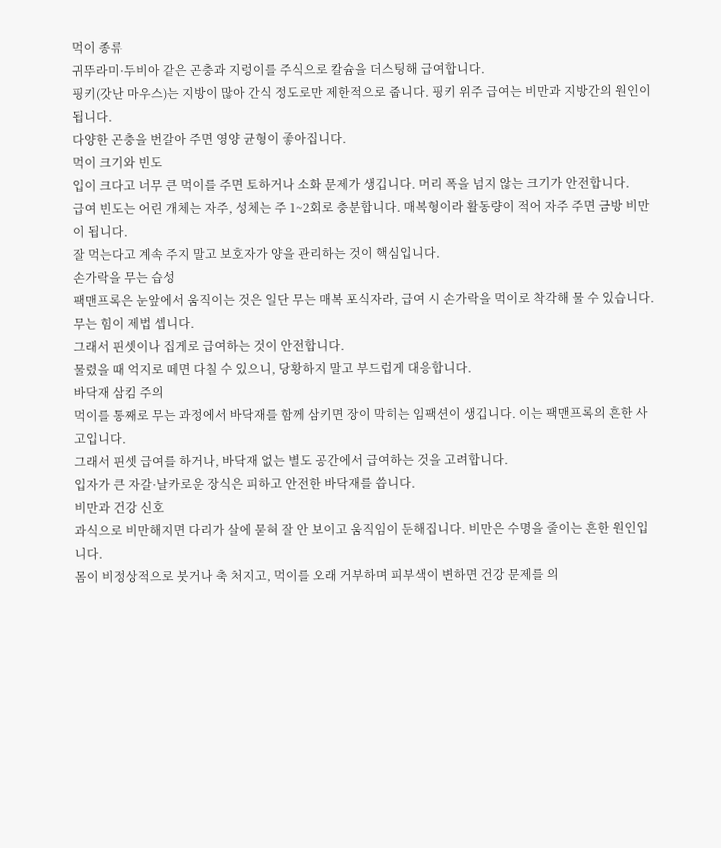먹이 종류
귀뚜라미·두비아 같은 곤충과 지렁이를 주식으로 칼슘을 더스팅해 급여합니다.
핑키(갓난 마우스)는 지방이 많아 간식 정도로만 제한적으로 줍니다. 핑키 위주 급여는 비만과 지방간의 원인이 됩니다.
다양한 곤충을 번갈아 주면 영양 균형이 좋아집니다.
먹이 크기와 빈도
입이 크다고 너무 큰 먹이를 주면 토하거나 소화 문제가 생깁니다. 머리 폭을 넘지 않는 크기가 안전합니다.
급여 빈도는 어린 개체는 자주, 성체는 주 1~2회로 충분합니다. 매복형이라 활동량이 적어 자주 주면 금방 비만이 됩니다.
잘 먹는다고 계속 주지 말고 보호자가 양을 관리하는 것이 핵심입니다.
손가락을 무는 습성
팩맨프록은 눈앞에서 움직이는 것은 일단 무는 매복 포식자라, 급여 시 손가락을 먹이로 착각해 물 수 있습니다. 무는 힘이 제법 셉니다.
그래서 핀셋이나 집게로 급여하는 것이 안전합니다.
물렸을 때 억지로 떼면 다칠 수 있으니, 당황하지 말고 부드럽게 대응합니다.
바닥재 삼킴 주의
먹이를 통째로 무는 과정에서 바닥재를 함께 삼키면 장이 막히는 임팩션이 생깁니다. 이는 팩맨프록의 흔한 사고입니다.
그래서 핀셋 급여를 하거나, 바닥재 없는 별도 공간에서 급여하는 것을 고려합니다.
입자가 큰 자갈·날카로운 장식은 피하고 안전한 바닥재를 씁니다.
비만과 건강 신호
과식으로 비만해지면 다리가 살에 묻혀 잘 안 보이고 움직임이 둔해집니다. 비만은 수명을 줄이는 흔한 원인입니다.
몸이 비정상적으로 붓거나 축 처지고, 먹이를 오래 거부하며 피부색이 변하면 건강 문제를 의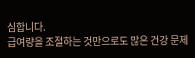심합니다.
급여량을 조절하는 것만으로도 많은 건강 문제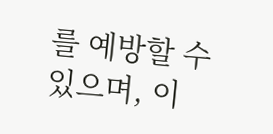를 예방할 수 있으며, 이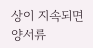상이 지속되면 양서류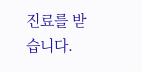진료를 받습니다.